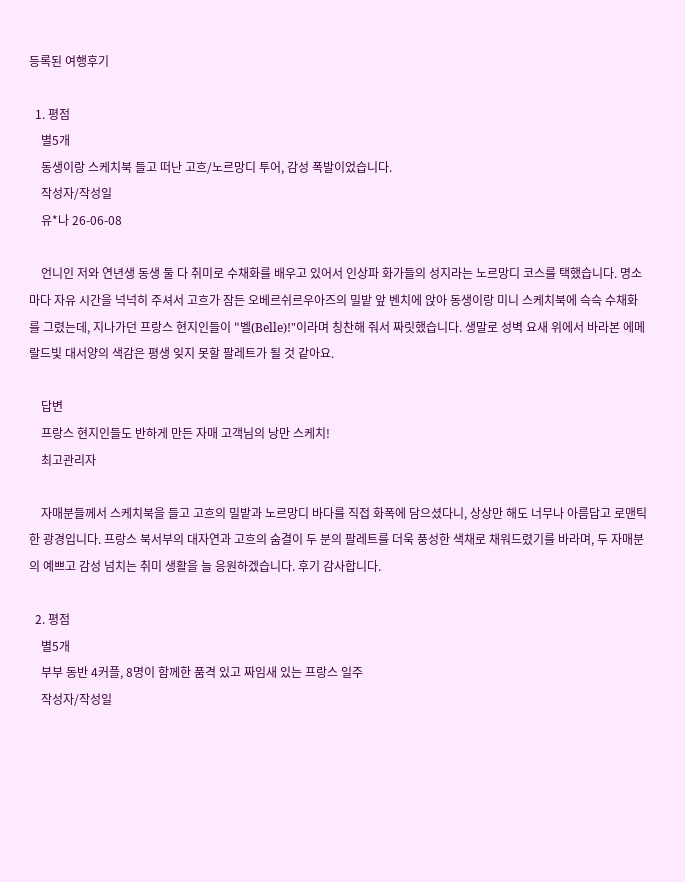등록된 여행후기

  1. 평점
    별5개
    동생이랑 스케치북 들고 떠난 고흐/노르망디 투어, 감성 폭발이었습니다.
    작성자/작성일
    유*나 26-06-08

    언니인 저와 연년생 동생 둘 다 취미로 수채화를 배우고 있어서 인상파 화가들의 성지라는 노르망디 코스를 택했습니다. 명소마다 자유 시간을 넉넉히 주셔서 고흐가 잠든 오베르쉬르우아즈의 밀밭 앞 벤치에 앉아 동생이랑 미니 스케치북에 슥슥 수채화를 그렸는데, 지나가던 프랑스 현지인들이 "벨(Belle)!"이라며 칭찬해 줘서 짜릿했습니다. 생말로 성벽 요새 위에서 바라본 에메랄드빛 대서양의 색감은 평생 잊지 못할 팔레트가 될 것 같아요.

    답변
    프랑스 현지인들도 반하게 만든 자매 고객님의 낭만 스케치!
    최고관리자

    자매분들께서 스케치북을 들고 고흐의 밀밭과 노르망디 바다를 직접 화폭에 담으셨다니, 상상만 해도 너무나 아름답고 로맨틱한 광경입니다. 프랑스 북서부의 대자연과 고흐의 숨결이 두 분의 팔레트를 더욱 풍성한 색채로 채워드렸기를 바라며, 두 자매분의 예쁘고 감성 넘치는 취미 생활을 늘 응원하겠습니다. 후기 감사합니다.

  2. 평점
    별5개
    부부 동반 4커플, 8명이 함께한 품격 있고 짜임새 있는 프랑스 일주
    작성자/작성일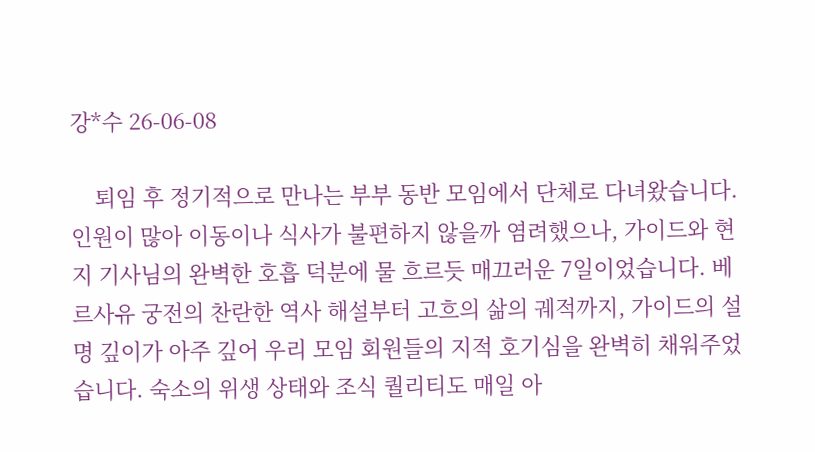강*수 26-06-08

    퇴임 후 정기적으로 만나는 부부 동반 모임에서 단체로 다녀왔습니다. 인원이 많아 이동이나 식사가 불편하지 않을까 염려했으나, 가이드와 현지 기사님의 완벽한 호흡 덕분에 물 흐르듯 매끄러운 7일이었습니다. 베르사유 궁전의 찬란한 역사 해설부터 고흐의 삶의 궤적까지, 가이드의 설명 깊이가 아주 깊어 우리 모임 회원들의 지적 호기심을 완벽히 채워주었습니다. 숙소의 위생 상태와 조식 퀄리티도 매일 아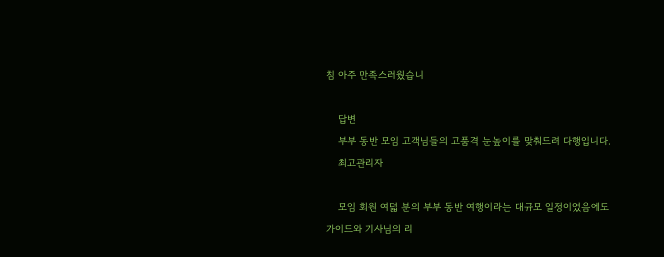침 아주 만족스러웠습니

    답변
    부부 동반 모임 고객님들의 고품격 눈높이를 맞춰드려 다행입니다.
    최고관리자

    모임 회원 여덟 분의 부부 동반 여행이라는 대규모 일정이었음에도 가이드와 기사님의 리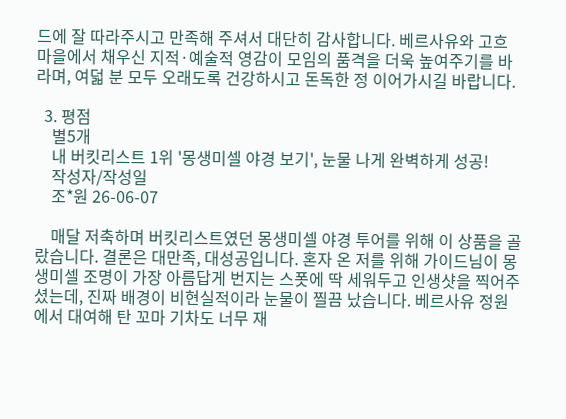드에 잘 따라주시고 만족해 주셔서 대단히 감사합니다. 베르사유와 고흐 마을에서 채우신 지적·예술적 영감이 모임의 품격을 더욱 높여주기를 바라며, 여덟 분 모두 오래도록 건강하시고 돈독한 정 이어가시길 바랍니다.

  3. 평점
    별5개
    내 버킷리스트 1위 '몽생미셀 야경 보기', 눈물 나게 완벽하게 성공!
    작성자/작성일
    조*원 26-06-07

    매달 저축하며 버킷리스트였던 몽생미셀 야경 투어를 위해 이 상품을 골랐습니다. 결론은 대만족, 대성공입니다. 혼자 온 저를 위해 가이드님이 몽생미셀 조명이 가장 아름답게 번지는 스폿에 딱 세워두고 인생샷을 찍어주셨는데, 진짜 배경이 비현실적이라 눈물이 찔끔 났습니다. 베르사유 정원에서 대여해 탄 꼬마 기차도 너무 재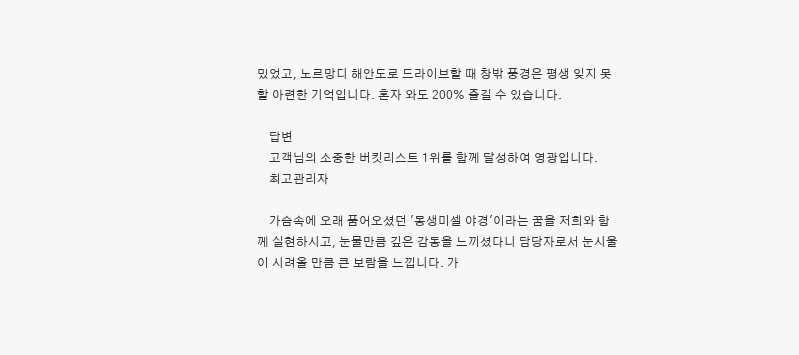밌었고, 노르망디 해안도로 드라이브할 때 창밖 풍경은 평생 잊지 못할 아련한 기억입니다. 혼자 와도 200% 즐길 수 있습니다.

    답변
    고객님의 소중한 버킷리스트 1위를 함께 달성하여 영광입니다.
    최고관리자

    가슴속에 오래 품어오셨던 '몽생미셀 야경'이라는 꿈을 저희와 함께 실현하시고, 눈물만큼 깊은 감동을 느끼셨다니 담당자로서 눈시울이 시려올 만큼 큰 보람을 느낍니다. 가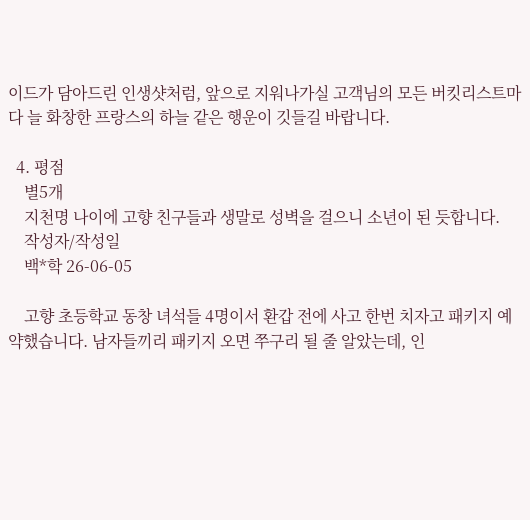이드가 담아드린 인생샷처럼, 앞으로 지워나가실 고객님의 모든 버킷리스트마다 늘 화창한 프랑스의 하늘 같은 행운이 깃들길 바랍니다.

  4. 평점
    별5개
    지천명 나이에 고향 친구들과 생말로 성벽을 걸으니 소년이 된 듯합니다.
    작성자/작성일
    백*학 26-06-05

    고향 초등학교 동창 녀석들 4명이서 환갑 전에 사고 한번 치자고 패키지 예약했습니다. 남자들끼리 패키지 오면 쭈구리 될 줄 알았는데, 인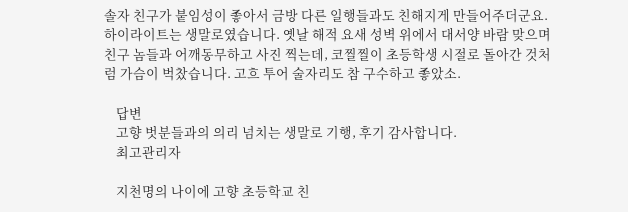솔자 친구가 붙임성이 좋아서 금방 다른 일행들과도 친해지게 만들어주더군요. 하이라이트는 생말로였습니다. 옛날 해적 요새 성벽 위에서 대서양 바람 맞으며 친구 놈들과 어깨동무하고 사진 찍는데, 코찔찔이 초등학생 시절로 돌아간 것처럼 가슴이 벅찼습니다. 고흐 투어 술자리도 참 구수하고 좋았소.

    답변
    고향 벗분들과의 의리 넘치는 생말로 기행, 후기 감사합니다.
    최고관리자

    지천명의 나이에 고향 초등학교 친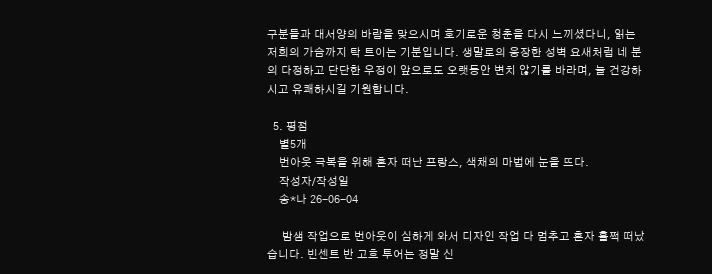구분들과 대서양의 바람을 맞으시며 호기로운 청춘을 다시 느끼셨다니, 읽는 저희의 가슴까지 탁 트이는 기분입니다. 생말로의 웅장한 성벽 요새처럼 네 분의 다정하고 단단한 우정이 앞으로도 오랫동안 변치 않기를 바라며, 늘 건강하시고 유쾌하시길 기원합니다.

  5. 평점
    별5개
    번아웃 극복을 위해 혼자 떠난 프랑스, 색채의 마법에 눈을 뜨다.
    작성자/작성일
    송*나 26-06-04

     밤샘 작업으로 번아웃이 심하게 와서 디자인 작업 다 멈추고 혼자 훌쩍 떠났습니다. 빈센트 반 고흐 투어는 정말 신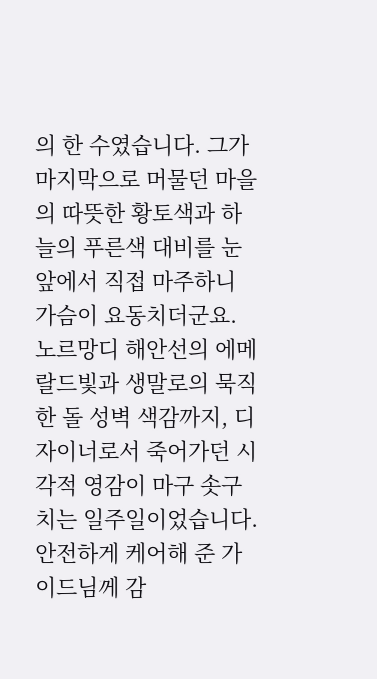의 한 수였습니다. 그가 마지막으로 머물던 마을의 따뜻한 황토색과 하늘의 푸른색 대비를 눈앞에서 직접 마주하니 가슴이 요동치더군요. 노르망디 해안선의 에메랄드빛과 생말로의 묵직한 돌 성벽 색감까지, 디자이너로서 죽어가던 시각적 영감이 마구 솟구치는 일주일이었습니다. 안전하게 케어해 준 가이드님께 감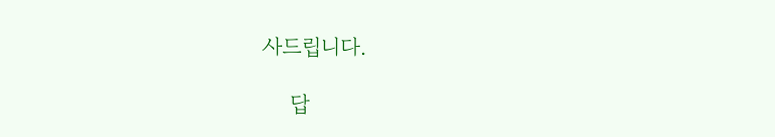사드립니다.

    답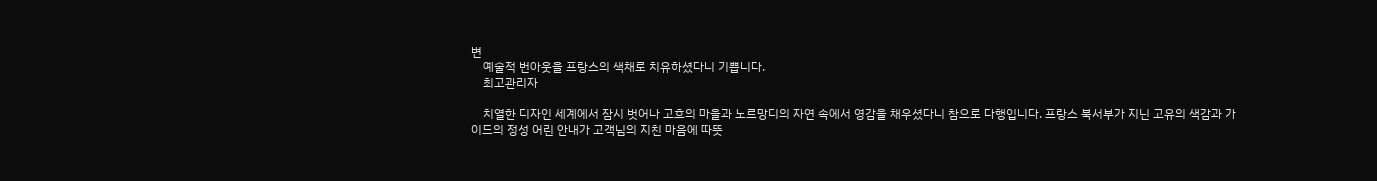변
    예술적 번아웃을 프랑스의 색채로 치유하셨다니 기쁩니다.
    최고관리자

    치열한 디자인 세계에서 잠시 벗어나 고흐의 마을과 노르망디의 자연 속에서 영감을 채우셨다니 참으로 다행입니다. 프랑스 북서부가 지닌 고유의 색감과 가이드의 정성 어린 안내가 고객님의 지친 마음에 따뜻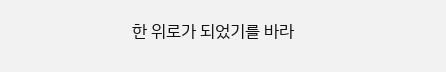한 위로가 되었기를 바라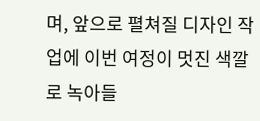며, 앞으로 펼쳐질 디자인 작업에 이번 여정이 멋진 색깔로 녹아들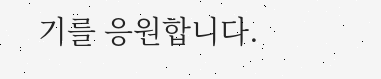기를 응원합니다.